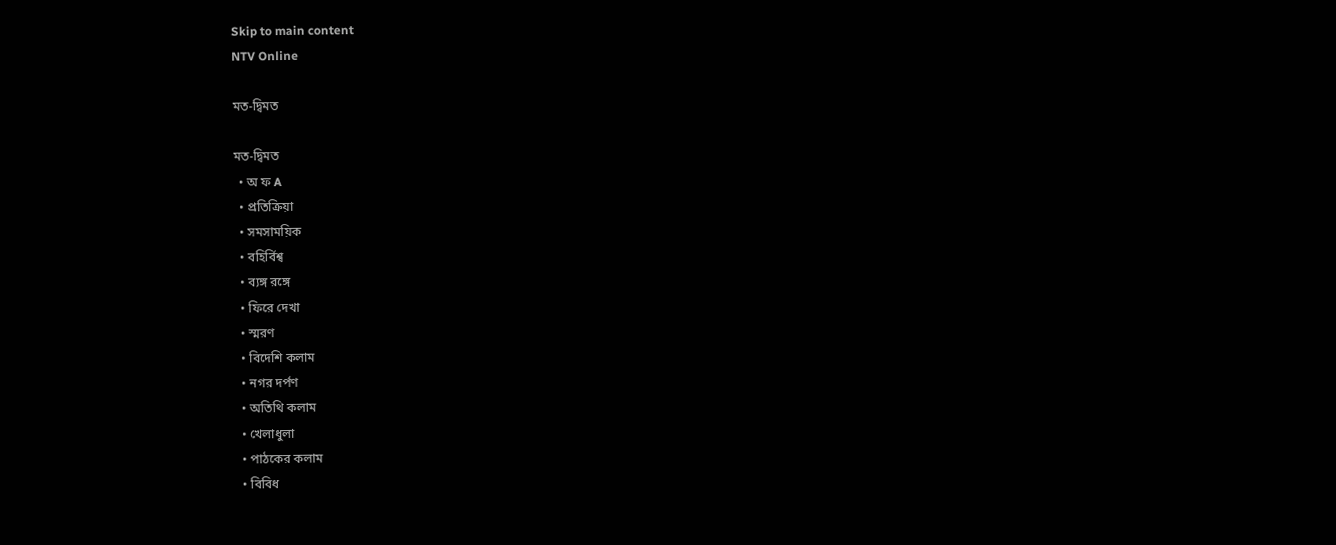Skip to main content
NTV Online

মত-দ্বিমত

মত-দ্বিমত
  • অ ফ A
  • প্রতিক্রিয়া
  • সমসাময়িক
  • বহির্বিশ্ব
  • ব্যঙ্গ রঙ্গে
  • ফিরে দেখা
  • স্মরণ
  • বিদেশি কলাম
  • নগর দর্পণ
  • অতিথি কলাম
  • খেলাধুলা
  • পাঠকের কলাম
  • বিবিধ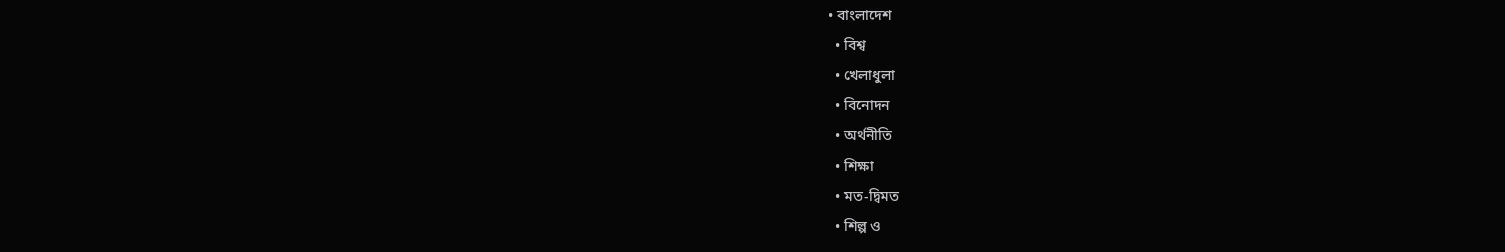• বাংলাদেশ
  • বিশ্ব
  • খেলাধুলা
  • বিনোদন
  • অর্থনীতি
  • শিক্ষা
  • মত-দ্বিমত
  • শিল্প ও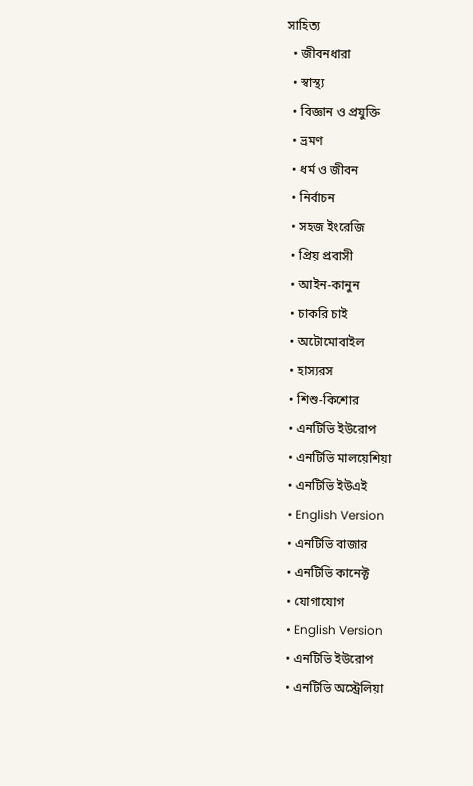সাহিত্য
  • জীবনধারা
  • স্বাস্থ্য
  • বিজ্ঞান ও প্রযুক্তি
  • ভ্রমণ
  • ধর্ম ও জীবন
  • নির্বাচন
  • সহজ ইংরেজি
  • প্রিয় প্রবাসী
  • আইন-কানুন
  • চাকরি চাই
  • অটোমোবাইল
  • হাস্যরস
  • শিশু-কিশোর
  • এনটিভি ইউরোপ
  • এনটিভি মালয়েশিয়া
  • এনটিভি ইউএই
  • English Version
  • এনটিভি বাজার
  • এনটিভি কানেক্ট
  • যোগাযোগ
  • English Version
  • এনটিভি ইউরোপ
  • এনটিভি অস্ট্রেলিয়া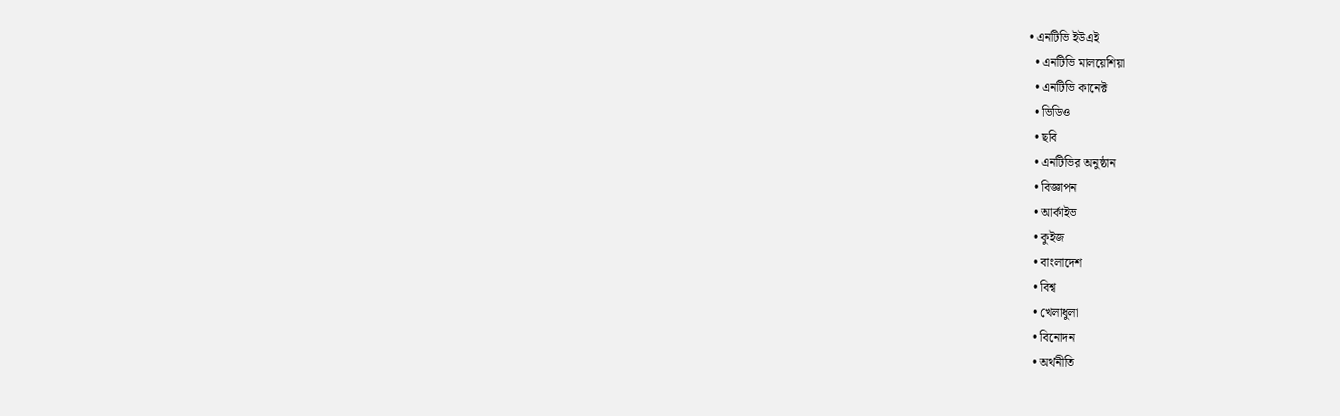• এনটিভি ইউএই
  • এনটিভি মালয়েশিয়া
  • এনটিভি কানেক্ট
  • ভিডিও
  • ছবি
  • এনটিভির অনুষ্ঠান
  • বিজ্ঞাপন
  • আর্কাইভ
  • কুইজ
  • বাংলাদেশ
  • বিশ্ব
  • খেলাধুলা
  • বিনোদন
  • অর্থনীতি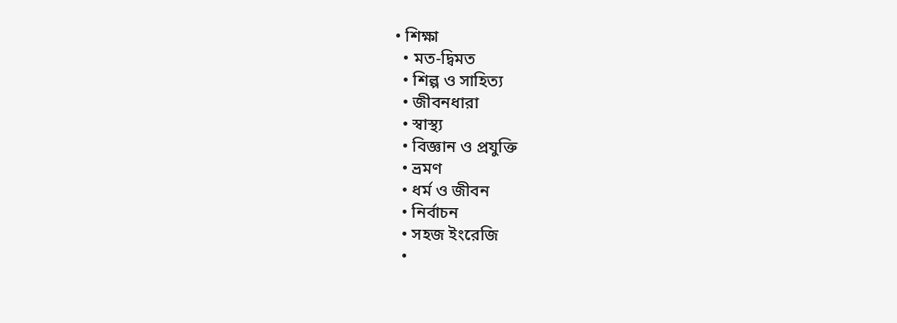• শিক্ষা
  • মত-দ্বিমত
  • শিল্প ও সাহিত্য
  • জীবনধারা
  • স্বাস্থ্য
  • বিজ্ঞান ও প্রযুক্তি
  • ভ্রমণ
  • ধর্ম ও জীবন
  • নির্বাচন
  • সহজ ইংরেজি
  •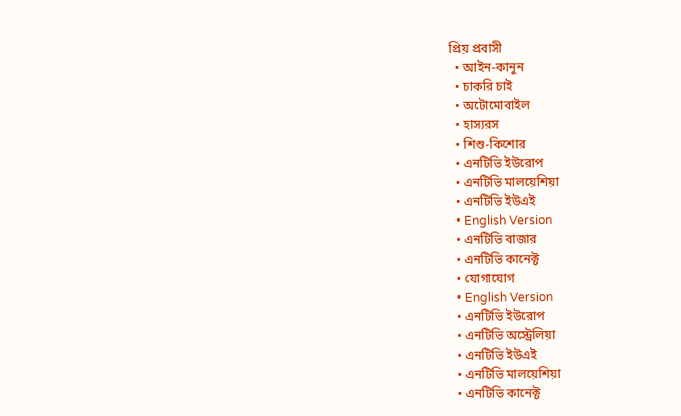প্রিয় প্রবাসী
  • আইন-কানুন
  • চাকরি চাই
  • অটোমোবাইল
  • হাস্যরস
  • শিশু-কিশোর
  • এনটিভি ইউরোপ
  • এনটিভি মালয়েশিয়া
  • এনটিভি ইউএই
  • English Version
  • এনটিভি বাজার
  • এনটিভি কানেক্ট
  • যোগাযোগ
  • English Version
  • এনটিভি ইউরোপ
  • এনটিভি অস্ট্রেলিয়া
  • এনটিভি ইউএই
  • এনটিভি মালয়েশিয়া
  • এনটিভি কানেক্ট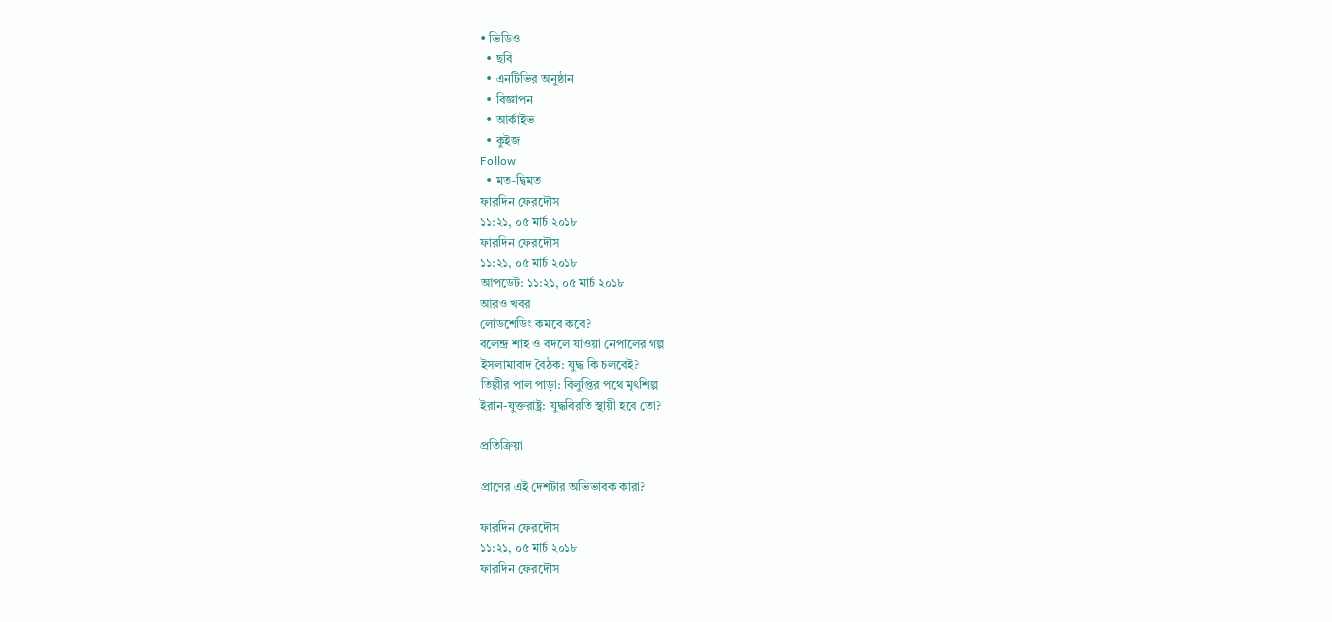• ভিডিও
  • ছবি
  • এনটিভির অনুষ্ঠান
  • বিজ্ঞাপন
  • আর্কাইভ
  • কুইজ
Follow
  • মত-দ্বিমত
ফারদিন ফেরদৌস
১১:২১, ০৫ মার্চ ২০১৮
ফারদিন ফেরদৌস
১১:২১, ০৫ মার্চ ২০১৮
আপডেট: ১১:২১, ০৫ মার্চ ২০১৮
আরও খবর
লোডশেডিং কমবে কবে?
বলেন্দ্র শাহ ও বদলে যাওয়া নেপালের গল্প
ইসলামাবাদ বৈঠক: যুদ্ধ কি চলবেই?
তিল্লীর পাল পাড়া: বিলুপ্তির পথে মৃৎশিল্প
ইরান-যুক্তরাষ্ট্র: যুদ্ধবিরতি স্থায়ী হবে তো?

প্রতিক্রিয়া

প্রাণের এই দেশটার অভিভাবক কারা?

ফারদিন ফেরদৌস
১১:২১, ০৫ মার্চ ২০১৮
ফারদিন ফেরদৌস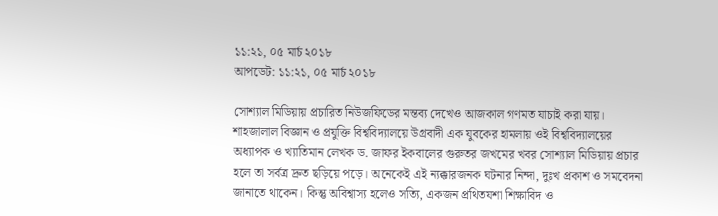১১:২১, ০৫ মার্চ ২০১৮
আপডেট: ১১:২১, ০৫ মার্চ ২০১৮

সোশ্যাল মিডিয়ায় প্রচারিত নিউজফিডের মন্তব্য দেখেও আজকাল গণমত যাচাই করা যায়। শাহজালাল বিজ্ঞান ও প্রযুক্তি বিশ্ববিদ্যালয়ে উগ্রবাদী এক যুবকের হামলায় ওই বিশ্ববিদ্যালয়ের অধ্যাপক ও খ্যাতিমান লেখক ড. জাফর ইকবালের গুরুতর জখমের খবর সোশ্যাল মিডিয়ায় প্রচার হলে তা সর্বত্র দ্রুত ছড়িয়ে পড়ে। অনেকেই এই ন্যক্কারজনক ঘটনার নিন্দা, দুঃখ প্রকাশ ও সমবেদনা জানাতে থাকেন। কিন্তু অবিশ্বাস্য হলেও সত্যি, একজন প্রথিতযশা শিক্ষাবিদ ও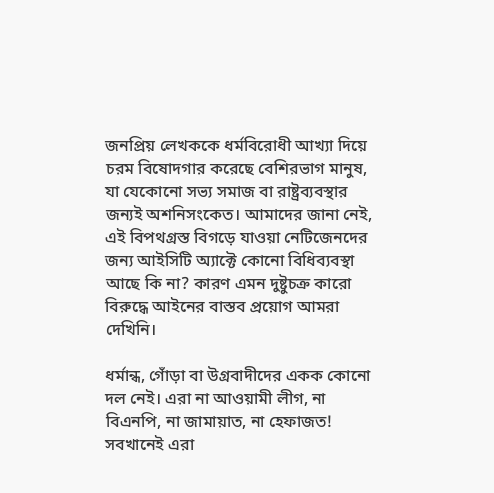জনপ্রিয় লেখককে ধর্মবিরোধী আখ্যা দিয়ে চরম বিষোদগার করেছে বেশিরভাগ মানুষ, যা যেকোনো সভ্য সমাজ বা রাষ্ট্রব্যবস্থার জন্যই অশনিসংকেত। আমাদের জানা নেই, এই বিপথগ্রস্ত বিগড়ে যাওয়া নেটিজেনদের জন্য আইসিটি অ্যাক্টে কোনো বিধিব্যবস্থা আছে কি না? কারণ এমন দুষ্টুচক্র কারো বিরুদ্ধে আইনের বাস্তব প্রয়োগ আমরা দেখিনি।

ধর্মান্ধ, গোঁড়া বা উগ্রবাদীদের একক কোনো দল নেই। এরা না আওয়ামী লীগ, না বিএনপি, না জামায়াত, না হেফাজত! সবখানেই এরা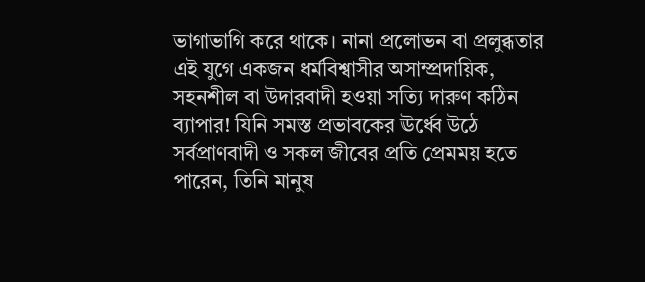ভাগাভাগি করে থাকে। নানা প্রলোভন বা প্রলুব্ধতার এই যুগে একজন ধর্মবিশ্বাসীর অসাম্প্রদায়িক, সহনশীল বা উদারবাদী হওয়া সত্যি দারুণ কঠিন ব্যাপার! যিনি সমস্ত প্রভাবকের ঊর্ধ্বে উঠে সর্বপ্রাণবাদী ও সকল জীবের প্রতি প্রেমময় হতে পারেন, তিনি মানুষ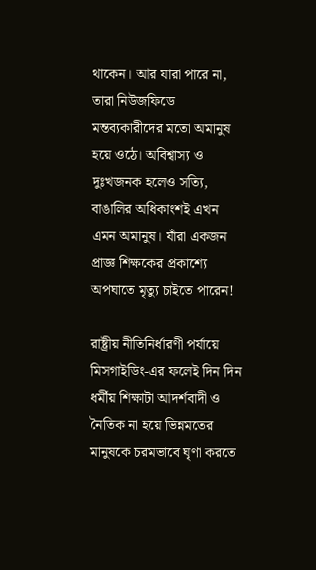থাকেন। আর যারা পারে না, তারা নিউজফিডে মন্তব্যকারীদের মতো অমানুষ হয়ে ওঠে। অবিশ্বাস্য ও দুঃখজনক হলেও সত্যি, বাঙালির অধিকাংশই এখন এমন অমানুষ। যাঁরা একজন প্রাজ্ঞ শিক্ষকের প্রকাশ্যে অপঘাতে মৃত্যু চাইতে পারেন!

রাষ্ট্রীয় নীতিনির্ধারণী পর্যায়ে মিসগাইডিং-এর ফলেই দিন দিন ধর্মীয় শিক্ষাটা আদর্শবাদী ও নৈতিক না হয়ে ভিন্নমতের মানুষকে চরমভাবে ঘৃণা করতে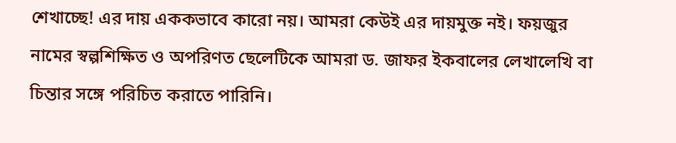শেখাচ্ছে! এর দায় এককভাবে কারো নয়। আমরা কেউই এর দায়মুক্ত নই। ফয়জুর নামের স্বল্পশিক্ষিত ও অপরিণত ছেলেটিকে আমরা ড. জাফর ইকবালের লেখালেখি বা চিন্তার সঙ্গে পরিচিত করাতে পারিনি।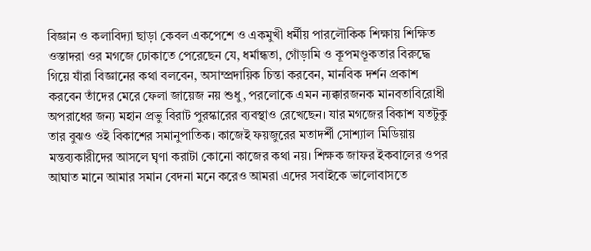বিজ্ঞান ও কলাবিদ্যা ছাড়া কেবল একপেশে ও একমুখী ধর্মীয় পারলৌকিক শিক্ষায় শিক্ষিত ওস্তাদরা ওর মগজে ঢোকাতে পেরেছেন যে, ধর্মান্ধতা, গোঁড়ামি ও কূপমণ্ডূকতার বিরুদ্ধে গিয়ে যাঁরা বিজ্ঞানের কথা বলবেন, অসাম্প্রদায়িক চিন্তা করবেন, মানবিক দর্শন প্রকাশ করবেন তাঁদের মেরে ফেলা জায়েজ নয় শুধু, পরলোকে এমন ন্যক্কারজনক মানবতাবিরোধী অপরাধের জন্য মহান প্রভু বিরাট পুরস্কারের ব্যবস্থাও রেখেছেন। যার মগজের বিকাশ যতটুকু তার বুঝও ওই বিকাশের সমানুপাতিক। কাজেই ফয়জুরের মতাদর্শী সোশ্যাল মিডিয়ায় মন্তব্যকারীদের আসলে ঘৃণা করাটা কোনো কাজের কথা নয়। শিক্ষক জাফর ইকবালের ওপর আঘাত মানে আমার সমান বেদনা মনে করেও আমরা এদের সবাইকে ভালোবাসতে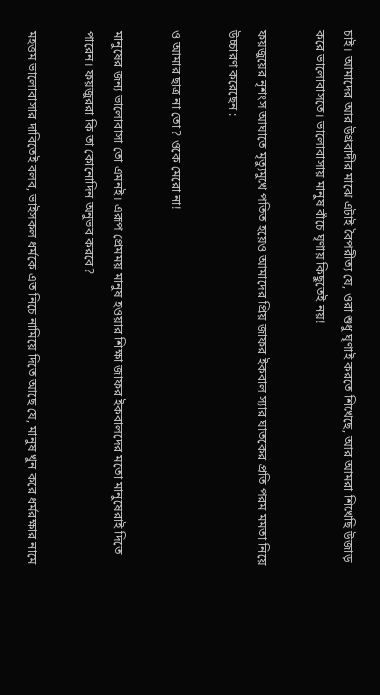চাই। আমাদের আর উগ্রবাদীর মাঝে এটাই বৈপরীত্য যে, ওরা শুধু ঘৃণাই করতে শিখেছে, আর আমরা শিখেছি উজাড় করে ভালোবাসতে। ভালোবাসায় মানুষ বাঁচে ঘৃণায় কিছুতেই নয়!

ফয়জুয়ের নৃশংস আঘাতে মৃত্যুমুখে পতিত হয়েও আমাদের প্রিয় জাফর ইকবাল স্যার ঘাতকের প্রতি পরম মমতা নিয়ে উচ্চারণ করেছেন :

ও আমার ছাত্র না তো? ওকে মেরো না!

মানুষের জন্য ভালোবাসা তো এমনই। এরূপ প্রেমময় মানুষ হওয়ার শিক্ষা জাফর ইকবালদের মতো মানুষেরাই দিতে পারেন। ফয়জুররা কি তা কোনোদিন অনুভব করবে?

মহত্তম ভালোবাসার দাবিতেই বলব, ভাইসকল ধর্মকে এত নিচে নামিয়ে দিতে আছে যে, মানুষ খুন করে ধর্মরক্ষার নামে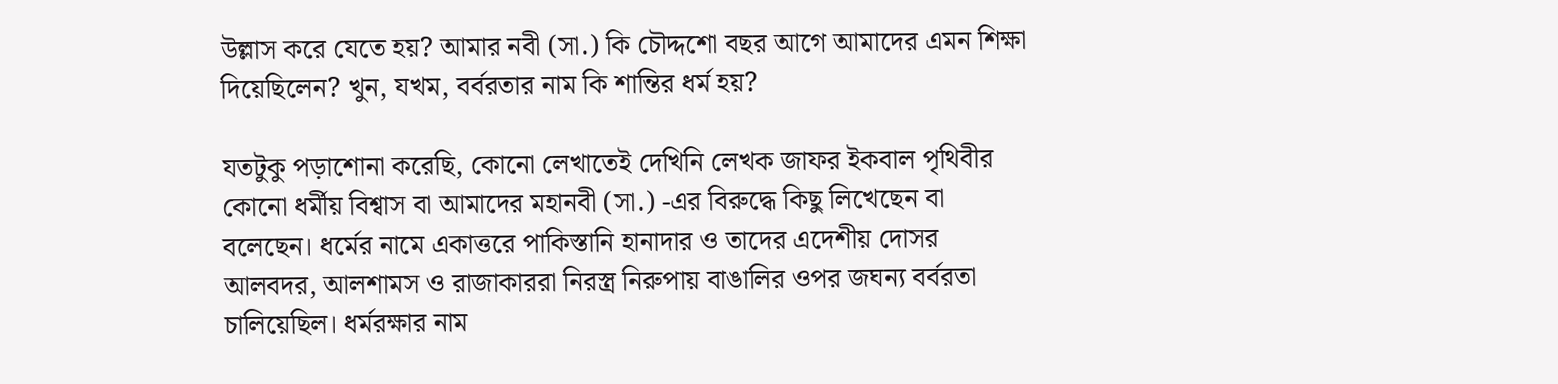উল্লাস করে যেতে হয়? আমার নবী (সা.) কি চৌদ্দশো বছর আগে আমাদের এমন শিক্ষা দিয়েছিলেন? খুন, যখম, বর্বরতার নাম কি শান্তির ধর্ম হয়?

যতটুকু পড়াশোনা করেছি, কোনো লেখাতেই দেখিনি লেখক জাফর ইকবাল পৃথিবীর কোনো ধর্মীয় বিশ্বাস বা আমাদের মহানবী (সা.) -এর বিরুদ্ধে কিছু লিখেছেন বা বলেছেন। ধর্মের নামে একাত্তরে পাকিস্তানি হানাদার ও তাদের এদেশীয় দোসর আলবদর, আলশামস ও রাজাকাররা নিরস্ত্র নিরুপায় বাঙালির ওপর জঘন্য বর্বরতা চালিয়েছিল। ধর্মরক্ষার নাম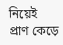নিয়েই প্রাণ কেড়ে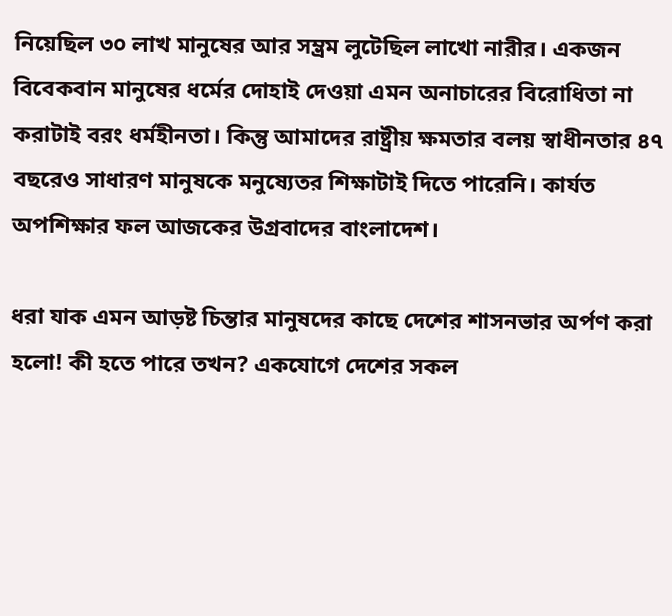নিয়েছিল ৩০ লাখ মানুষের আর সম্ভ্রম লুটেছিল লাখো নারীর। একজন বিবেকবান মানুষের ধর্মের দোহাই দেওয়া এমন অনাচারের বিরোধিতা না করাটাই বরং ধর্মহীনতা। কিন্তু আমাদের রাষ্ট্রীয় ক্ষমতার বলয় স্বাধীনতার ৪৭ বছরেও সাধারণ মানুষকে মনুষ্যেতর শিক্ষাটাই দিতে পারেনি। কার্যত অপশিক্ষার ফল আজকের উগ্রবাদের বাংলাদেশ।

ধরা যাক এমন আড়ষ্ট চিন্তার মানুষদের কাছে দেশের শাসনভার অর্পণ করা হলো! কী হতে পারে তখন? একযোগে দেশের সকল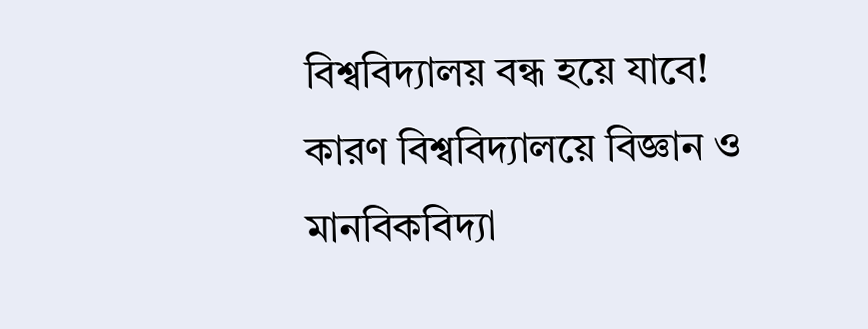বিশ্ববিদ্যালয় বন্ধ হয়ে যাবে! কারণ বিশ্ববিদ্যালয়ে বিজ্ঞান ও মানবিকবিদ্যা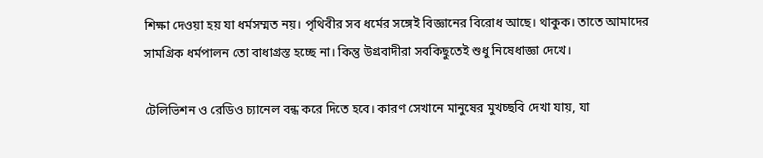শিক্ষা দেওয়া হয় যা ধর্মসম্মত নয়। পৃথিবীর সব ধর্মের সঙ্গেই বিজ্ঞানের বিরোধ আছে। থাকুক। তাতে আমাদের সামগ্রিক ধর্মপালন তো বাধাগ্রস্ত হচ্ছে না। কিন্তু উগ্রবাদীরা সবকিছুতেই শুধু নিষেধাজ্ঞা দেখে।

টেলিভিশন ও রেডিও চ্যানেল বন্ধ করে দিতে হবে। কারণ সেখানে মানুষের মুখচ্ছবি দেখা যায়, যা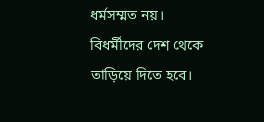ধর্মসম্মত নয়। বিধর্মীদের দেশ থেকে তাড়িয়ে দিতে হবে।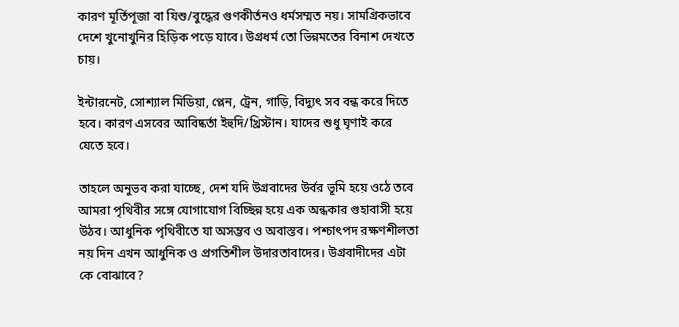কারণ মূর্তিপূজা বা যিশু/বুদ্ধের গুণকীর্তনও ধর্মসম্মত নয়। সামগ্রিকভাবে দেশে খুনোখুনির হিড়িক পড়ে যাবে। উগ্রধর্ম তো ভিন্নমতের বিনাশ দেখতে চায়।

ইন্টারনেট, সোশ্যাল মিডিয়া, প্লেন, ট্রেন, গাড়ি, বিদ্যুৎ সব বন্ধ করে দিতে হবে। কারণ এসবের আবিষ্কর্তা ইহুদি/খ্রিস্টান। যাদের শুধু ঘৃণাই করে যেতে হবে।

তাহলে অনুভব করা যাচ্ছে, দেশ যদি উগ্রবাদের উর্বর ভূমি হয়ে ওঠে তবে আমরা পৃথিবীর সঙ্গে যোগাযোগ বিচ্ছিন্ন হয়ে এক অন্ধকার গুহাবাসী হয়ে উঠব। আধুনিক পৃথিবীতে যা অসম্ভব ও অবাস্তব। পশ্চাৎপদ রক্ষণশীলতা নয় দিন এখন আধুনিক ও প্রগতিশীল উদারতাবাদের। উগ্রবাদীদের এটা কে বোঝাবে?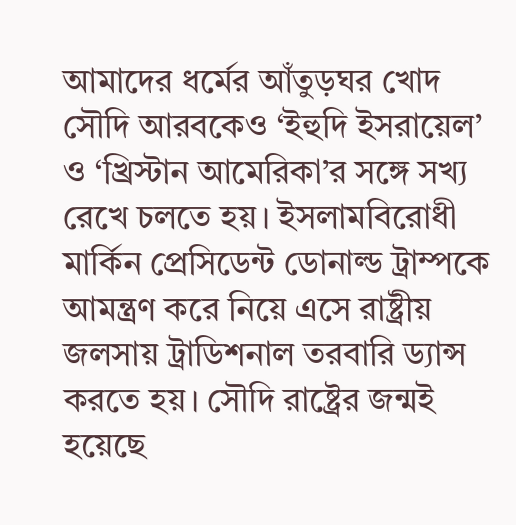আমাদের ধর্মের আঁতুড়ঘর খোদ সৌদি আরবকেও ‘ইহুদি ইসরায়েল’ ও ‘খ্রিস্টান আমেরিকা’র সঙ্গে সখ্য রেখে চলতে হয়। ইসলামবিরোধী মার্কিন প্রেসিডেন্ট ডোনাল্ড ট্রাম্পকে আমন্ত্রণ করে নিয়ে এসে রাষ্ট্রীয় জলসায় ট্রাডিশনাল তরবারি ড্যান্স করতে হয়। সৌদি রাষ্ট্রের জন্মই হয়েছে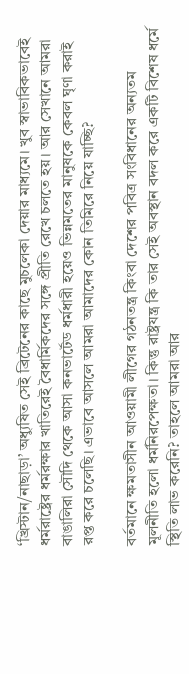‘খ্রিস্টান/নাছাড়া’ অধ্যুষিত সেই ব্রিটেনের কাছে মুচলেকা দেয়ার মাধ্যমে। খুব স্বাভাবিকভাবেই ধর্মরাষ্ট্রের ধর্মরক্ষার খাতিরেই বৈধার্মিকদের সঙ্গে প্রীতি রেখে চলতে হয়। আর সেখানে আমরা বাঙালিরা সৌদি থেকে আসা কনভার্টেড ধর্মধারী হয়েও ভিন্নমতের মানুষকে কেবল ঘৃণা করাই রপ্ত করে চলেছি। এভাবে আসলে আমরা আমাদের কোন তিমিরে নিয়ে যাচ্ছি?

বর্তমানে ক্ষমতাসীন আওয়ামী লীগের গঠনতন্ত্র কিংবা দেশের পবিত্র সংবিধানের অন্যতম মূলনীতি হলো ধর্মনিরপেক্ষতা। কিন্তু রাষ্ট্রযন্ত্র কি তার সেই অবস্থান বদল করে একটি বিশেষ ধর্মে স্থিতি লাভ করেনি? তাহলে আমরা আর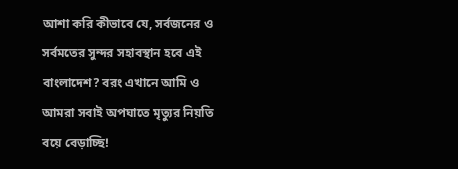আশা করি কীভাবে যে, সর্বজনের ও সর্বমতের সুন্দর সহাবস্থান হবে এই বাংলাদেশ? বরং এখানে আমি ও আমরা সবাই অপঘাতে মৃত্যুর নিয়তি বয়ে বেড়াচ্ছি!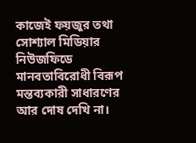কাজেই ফয়জুর তথা সোশ্যাল মিডিয়ার নিউজফিডে মানবতাবিরোধী বিরূপ মন্তব্যকারী সাধারণের আর দোষ দেখি না।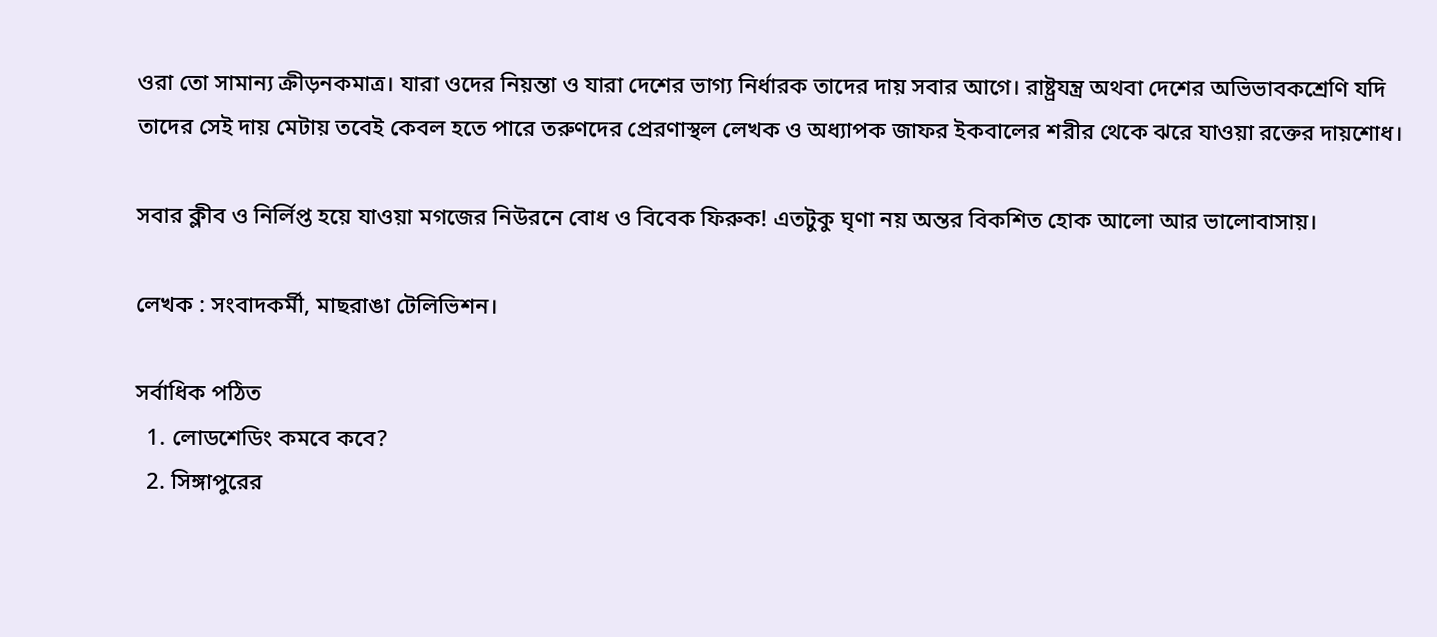ওরা তো সামান্য ক্রীড়নকমাত্র। যারা ওদের নিয়ন্তা ও যারা দেশের ভাগ্য নির্ধারক তাদের দায় সবার আগে। রাষ্ট্রযন্ত্র অথবা দেশের অভিভাবকশ্রেণি যদি তাদের সেই দায় মেটায় তবেই কেবল হতে পারে তরুণদের প্রেরণাস্থল লেখক ও অধ্যাপক জাফর ইকবালের শরীর থেকে ঝরে যাওয়া রক্তের দায়শোধ।

সবার ক্লীব ও নির্লিপ্ত হয়ে যাওয়া মগজের নিউরনে বোধ ও বিবেক ফিরুক! এতটুকু ঘৃণা নয় অন্তর বিকশিত হোক আলো আর ভালোবাসায়।

লেখক : সংবাদকর্মী, মাছরাঙা টেলিভিশন।

সর্বাধিক পঠিত
  1. লোডশেডিং কমবে কবে?
  2. সিঙ্গাপুরের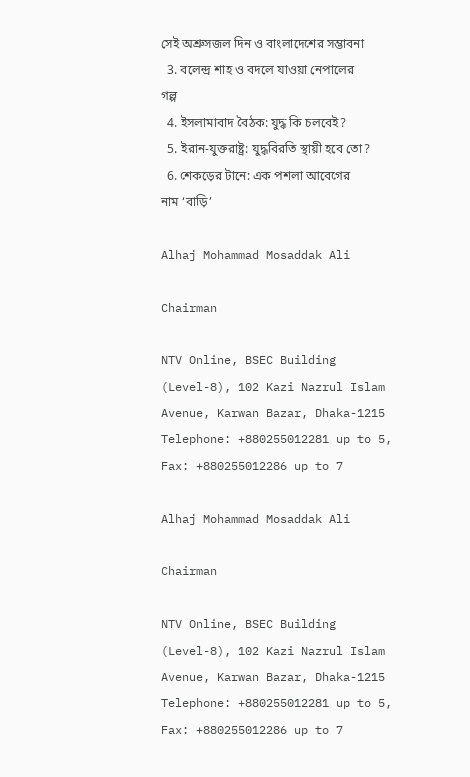সেই অশ্রুসজল দিন ও বাংলাদেশের সম্ভাবনা
  3. বলেন্দ্র শাহ ও বদলে যাওয়া নেপালের গল্প
  4. ইসলামাবাদ বৈঠক: যুদ্ধ কি চলবেই?
  5. ইরান-যুক্তরাষ্ট্র: যুদ্ধবিরতি স্থায়ী হবে তো?
  6. শেকড়ের টানে: এক পশলা আবেগের নাম ‘বাড়ি’

Alhaj Mohammad Mosaddak Ali

Chairman

NTV Online, BSEC Building (Level-8), 102 Kazi Nazrul Islam Avenue, Karwan Bazar, Dhaka-1215 Telephone: +880255012281 up to 5, Fax: +880255012286 up to 7

Alhaj Mohammad Mosaddak Ali

Chairman

NTV Online, BSEC Building (Level-8), 102 Kazi Nazrul Islam Avenue, Karwan Bazar, Dhaka-1215 Telephone: +880255012281 up to 5, Fax: +880255012286 up to 7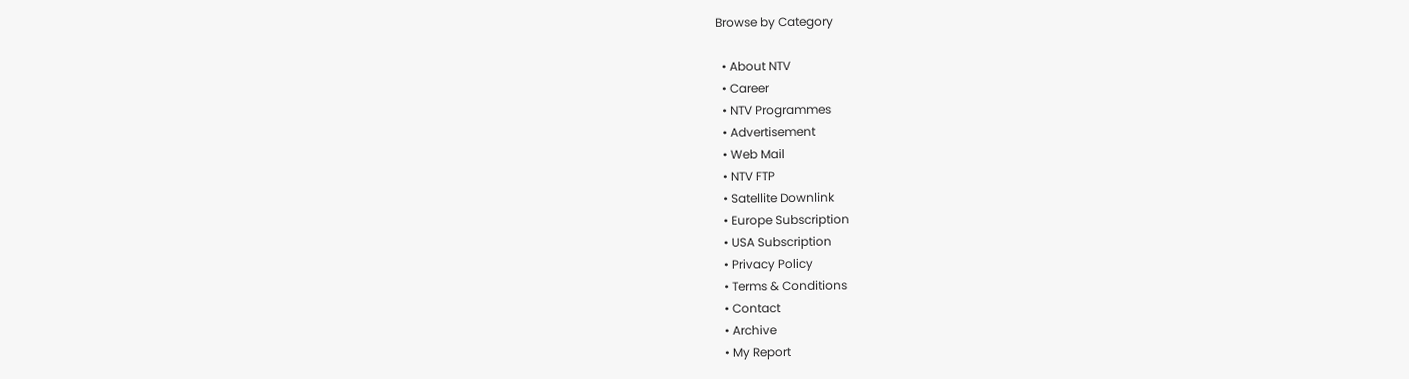Browse by Category

  • About NTV
  • Career
  • NTV Programmes
  • Advertisement
  • Web Mail
  • NTV FTP
  • Satellite Downlink
  • Europe Subscription
  • USA Subscription
  • Privacy Policy
  • Terms & Conditions
  • Contact
  • Archive
  • My Report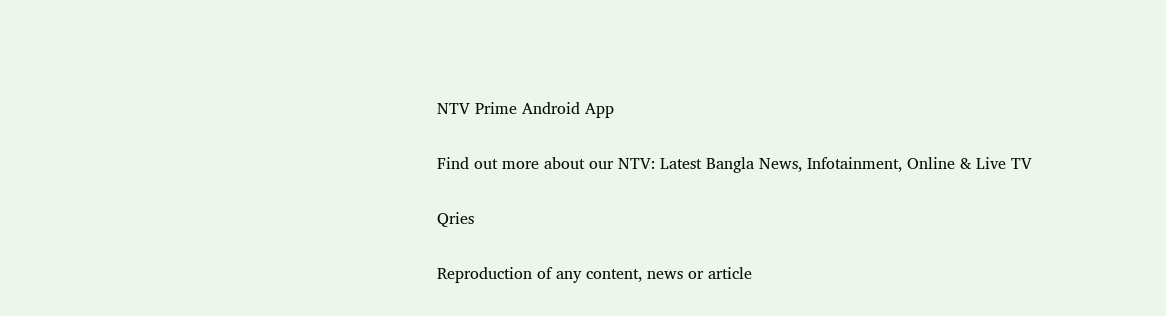NTV Prime Android App

Find out more about our NTV: Latest Bangla News, Infotainment, Online & Live TV

Qries

Reproduction of any content, news or article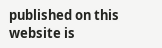published on this website is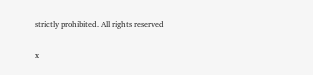strictly prohibited. All rights reserved

x